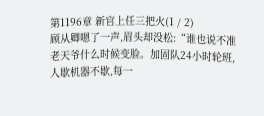第1196章 新官上任三把火(1 / 2)
顾从卿嗯了一声,眉头却没松:“谁也说不准老天爷什么时候变脸。加固队24小时轮班,人歇机器不歇,每一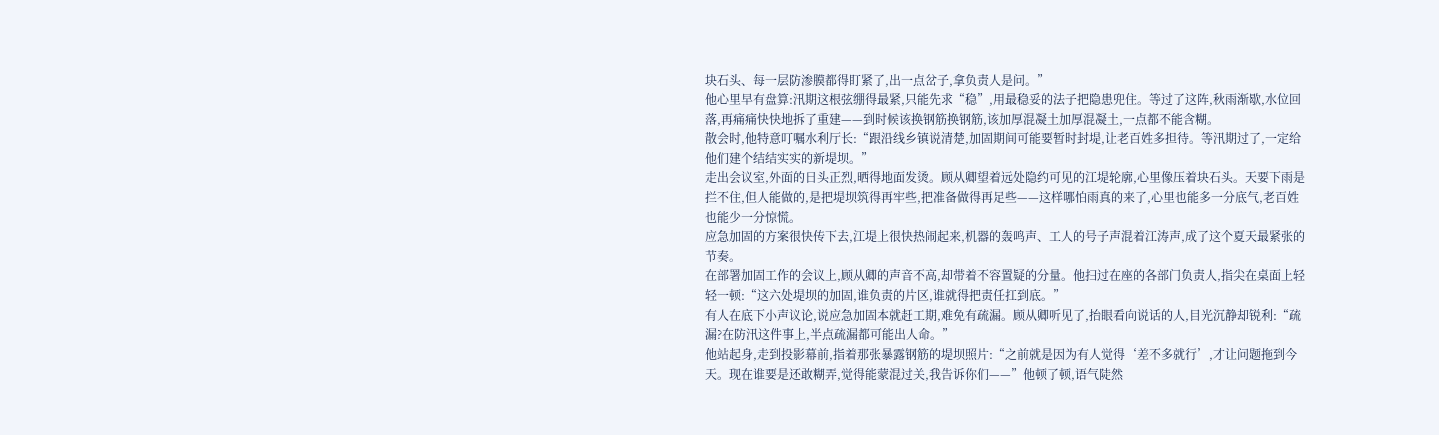块石头、每一层防渗膜都得盯紧了,出一点岔子,拿负责人是问。”
他心里早有盘算:汛期这根弦绷得最紧,只能先求“稳”,用最稳妥的法子把隐患兜住。等过了这阵,秋雨渐歇,水位回落,再痛痛快快地拆了重建——到时候该换钢筋换钢筋,该加厚混凝土加厚混凝土,一点都不能含糊。
散会时,他特意叮嘱水利厅长:“跟沿线乡镇说清楚,加固期间可能要暂时封堤,让老百姓多担待。等汛期过了,一定给他们建个结结实实的新堤坝。”
走出会议室,外面的日头正烈,晒得地面发烫。顾从卿望着远处隐约可见的江堤轮廓,心里像压着块石头。天要下雨是拦不住,但人能做的,是把堤坝筑得再牢些,把准备做得再足些——这样哪怕雨真的来了,心里也能多一分底气,老百姓也能少一分惊慌。
应急加固的方案很快传下去,江堤上很快热闹起来,机器的轰鸣声、工人的号子声混着江涛声,成了这个夏天最紧张的节奏。
在部署加固工作的会议上,顾从卿的声音不高,却带着不容置疑的分量。他扫过在座的各部门负责人,指尖在桌面上轻轻一顿:“这六处堤坝的加固,谁负责的片区,谁就得把责任扛到底。”
有人在底下小声议论,说应急加固本就赶工期,难免有疏漏。顾从卿听见了,抬眼看向说话的人,目光沉静却锐利:“疏漏?在防汛这件事上,半点疏漏都可能出人命。”
他站起身,走到投影幕前,指着那张暴露钢筋的堤坝照片:“之前就是因为有人觉得‘差不多就行’,才让问题拖到今天。现在谁要是还敢糊弄,觉得能蒙混过关,我告诉你们——”他顿了顿,语气陡然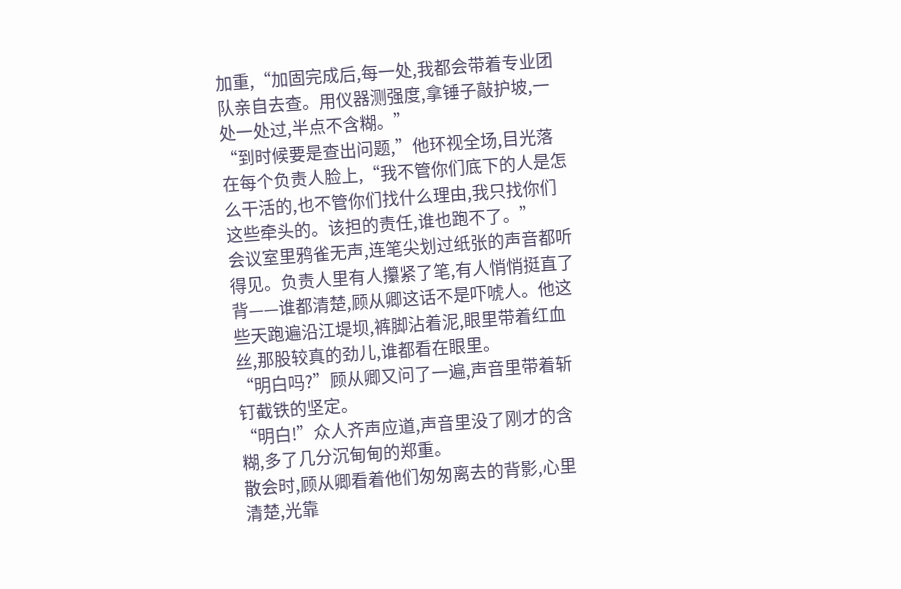加重,“加固完成后,每一处,我都会带着专业团队亲自去查。用仪器测强度,拿锤子敲护坡,一处一处过,半点不含糊。”
“到时候要是查出问题,”他环视全场,目光落在每个负责人脸上,“我不管你们底下的人是怎么干活的,也不管你们找什么理由,我只找你们这些牵头的。该担的责任,谁也跑不了。”
会议室里鸦雀无声,连笔尖划过纸张的声音都听得见。负责人里有人攥紧了笔,有人悄悄挺直了背——谁都清楚,顾从卿这话不是吓唬人。他这些天跑遍沿江堤坝,裤脚沾着泥,眼里带着红血丝,那股较真的劲儿,谁都看在眼里。
“明白吗?”顾从卿又问了一遍,声音里带着斩钉截铁的坚定。
“明白!”众人齐声应道,声音里没了刚才的含糊,多了几分沉甸甸的郑重。
散会时,顾从卿看着他们匆匆离去的背影,心里清楚,光靠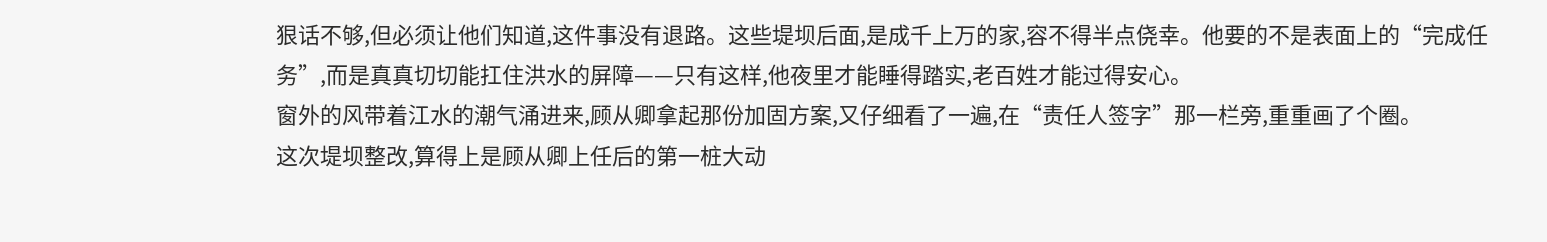狠话不够,但必须让他们知道,这件事没有退路。这些堤坝后面,是成千上万的家,容不得半点侥幸。他要的不是表面上的“完成任务”,而是真真切切能扛住洪水的屏障——只有这样,他夜里才能睡得踏实,老百姓才能过得安心。
窗外的风带着江水的潮气涌进来,顾从卿拿起那份加固方案,又仔细看了一遍,在“责任人签字”那一栏旁,重重画了个圈。
这次堤坝整改,算得上是顾从卿上任后的第一桩大动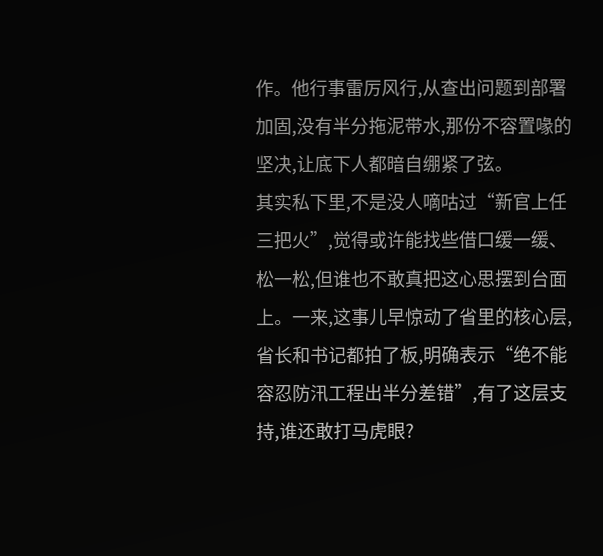作。他行事雷厉风行,从查出问题到部署加固,没有半分拖泥带水,那份不容置喙的坚决,让底下人都暗自绷紧了弦。
其实私下里,不是没人嘀咕过“新官上任三把火”,觉得或许能找些借口缓一缓、松一松,但谁也不敢真把这心思摆到台面上。一来,这事儿早惊动了省里的核心层,省长和书记都拍了板,明确表示“绝不能容忍防汛工程出半分差错”,有了这层支持,谁还敢打马虎眼?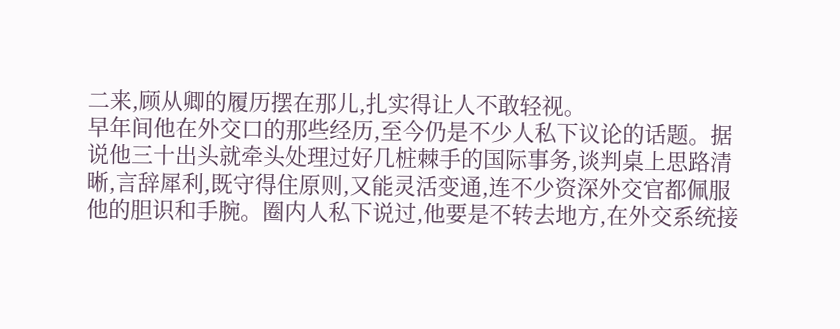二来,顾从卿的履历摆在那儿,扎实得让人不敢轻视。
早年间他在外交口的那些经历,至今仍是不少人私下议论的话题。据说他三十出头就牵头处理过好几桩棘手的国际事务,谈判桌上思路清晰,言辞犀利,既守得住原则,又能灵活变通,连不少资深外交官都佩服他的胆识和手腕。圈内人私下说过,他要是不转去地方,在外交系统接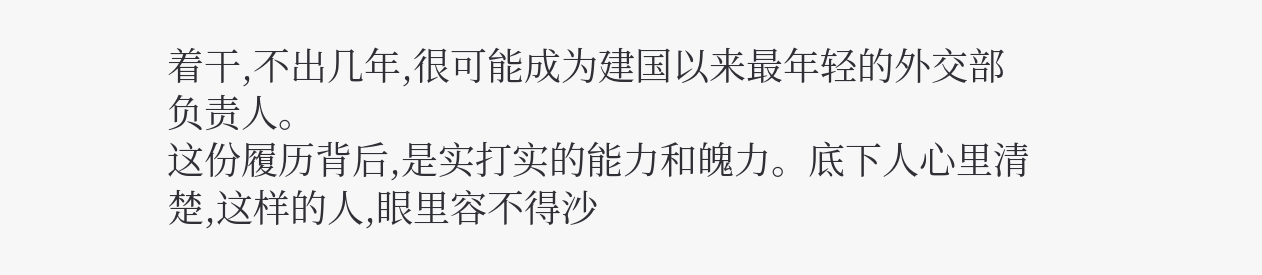着干,不出几年,很可能成为建国以来最年轻的外交部负责人。
这份履历背后,是实打实的能力和魄力。底下人心里清楚,这样的人,眼里容不得沙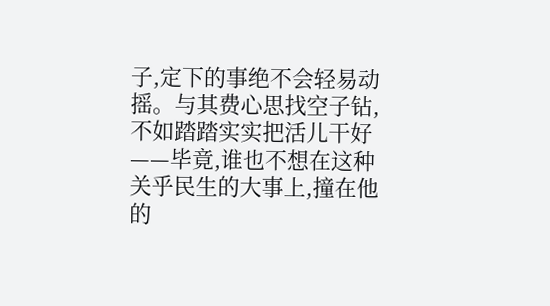子,定下的事绝不会轻易动摇。与其费心思找空子钻,不如踏踏实实把活儿干好——毕竟,谁也不想在这种关乎民生的大事上,撞在他的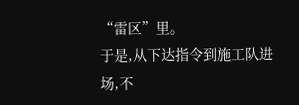“雷区”里。
于是,从下达指令到施工队进场,不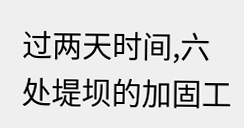过两天时间,六处堤坝的加固工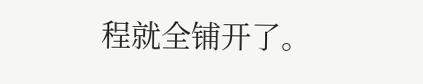程就全铺开了。